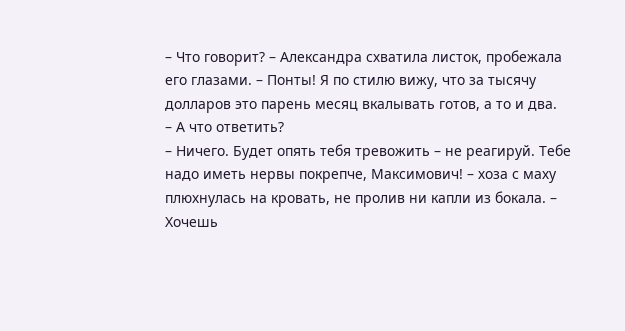– Что говорит? – Александра схватила листок, пробежала его глазами. – Понты! Я по стилю вижу, что за тысячу долларов это парень месяц вкалывать готов, а то и два.
– А что ответить?
– Ничего. Будет опять тебя тревожить – не реагируй. Тебе надо иметь нервы покрепче, Максимович! – хоза с маху плюхнулась на кровать, не пролив ни капли из бокала. – Хочешь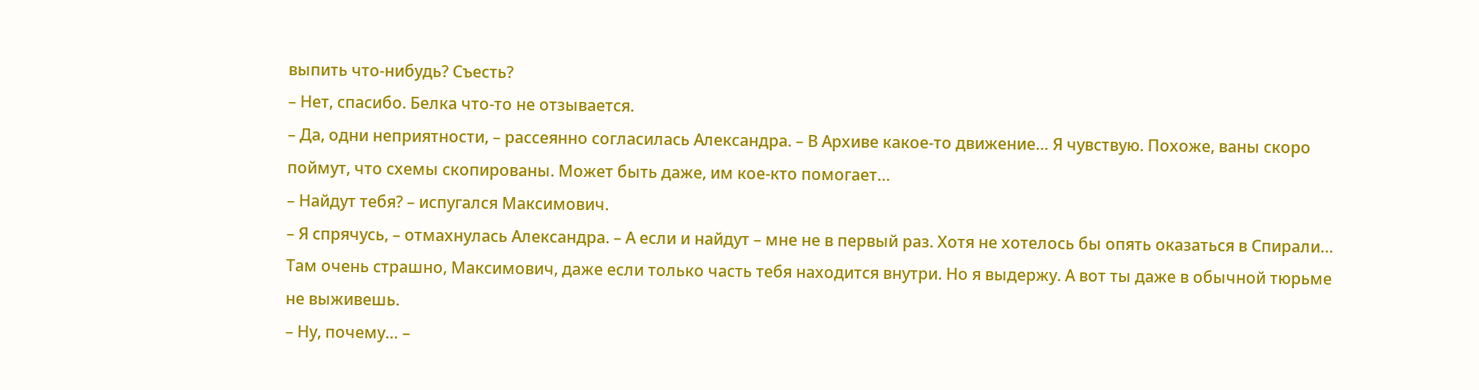выпить что-нибудь? Съесть?
– Нет, спасибо. Белка что-то не отзывается.
– Да, одни неприятности, – рассеянно согласилась Александра. – В Архиве какое-то движение… Я чувствую. Похоже, ваны скоро поймут, что схемы скопированы. Может быть даже, им кое-кто помогает…
– Найдут тебя? – испугался Максимович.
– Я спрячусь, – отмахнулась Александра. – А если и найдут – мне не в первый раз. Хотя не хотелось бы опять оказаться в Спирали… Там очень страшно, Максимович, даже если только часть тебя находится внутри. Но я выдержу. А вот ты даже в обычной тюрьме не выживешь.
– Ну, почему… –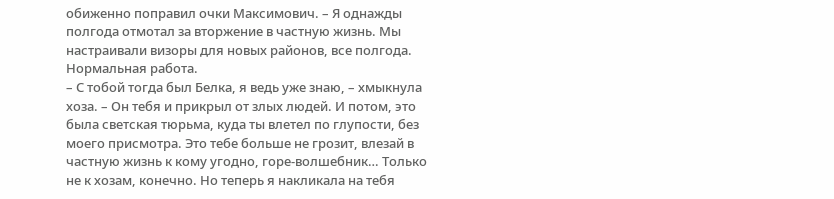обиженно поправил очки Максимович. – Я однажды полгода отмотал за вторжение в частную жизнь. Мы настраивали визоры для новых районов, все полгода. Нормальная работа.
– С тобой тогда был Белка, я ведь уже знаю, – хмыкнула хоза. – Он тебя и прикрыл от злых людей. И потом, это была светская тюрьма, куда ты влетел по глупости, без моего присмотра. Это тебе больше не грозит, влезай в частную жизнь к кому угодно, горе-волшебник… Только не к хозам, конечно. Но теперь я накликала на тебя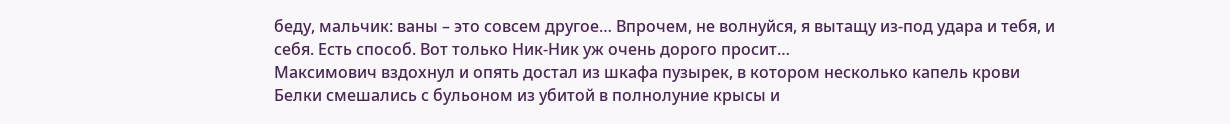беду, мальчик: ваны – это совсем другое… Впрочем, не волнуйся, я вытащу из-под удара и тебя, и себя. Есть способ. Вот только Ник-Ник уж очень дорого просит…
Максимович вздохнул и опять достал из шкафа пузырек, в котором несколько капель крови Белки смешались с бульоном из убитой в полнолуние крысы и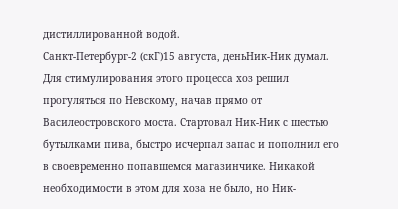дистиллированной водой.
Санкт-Петербург-2 (скГ)15 августа, деньНик-Ник думал. Для стимулирования этого процесса хоз решил прогуляться по Невскому, начав прямо от Василеостровского моста. Стартовал Ник-Ник с шестью бутылками пива, быстро исчерпал запас и пополнил его в своевременно попавшемся магазинчике. Никакой необходимости в этом для хоза не было, но Ник-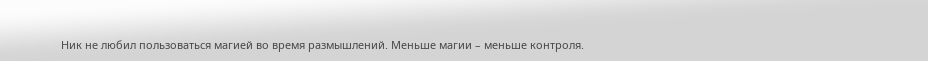Ник не любил пользоваться магией во время размышлений. Меньше магии – меньше контроля.